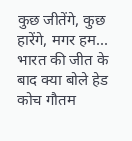कुछ जीतेंगे, कुछ हारेंगे, मगर हम... भारत की जीत के बाद क्या बोले हेड कोच गौतम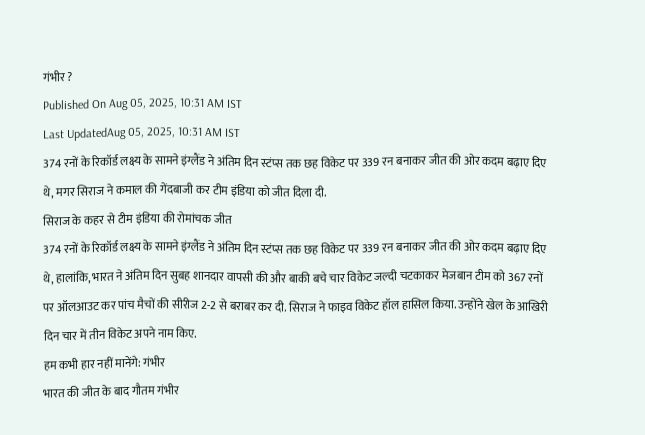गंभीर ?
Published On Aug 05, 2025, 10:31 AM IST
Last UpdatedAug 05, 2025, 10:31 AM IST
374 रनों के रिकॉर्ड लक्ष्य के सामने इंग्लैंड ने अंतिम दिन स्टंप्स तक छह विकेट पर 339 रन बनाकर जीत की ओर कदम बढ़ाए दिए थे, मगर सिराज ने कमाल की गेंदबाजी कर टीम इंडिया को जीत दिला दी.
सिराज के कहर से टीम इंडिया की रोमांचक जीत
374 रनों के रिकॉर्ड लक्ष्य के सामने इंग्लैंड ने अंतिम दिन स्टंप्स तक छह विकेट पर 339 रन बनाकर जीत की ओर कदम बढ़ाए दिए थे, हालांकि, भारत ने अंतिम दिन सुबह शानदार वापसी की और बाकी बचे चार विकेट जल्दी चटकाकर मेजबान टीम को 367 रनों पर ऑलआउट कर पांच मैचों की सीरीज 2-2 से बराबर कर दी. सिराज ने फाइव विकेट हॉल हासिल किया. उन्होंने खेल के आखिरी दिन चार में तीन विकेट अपने नाम किए.
हम कभी हार नहीं मानेंगे: गंभीर
भारत की जीत के बाद गौतम गंभीर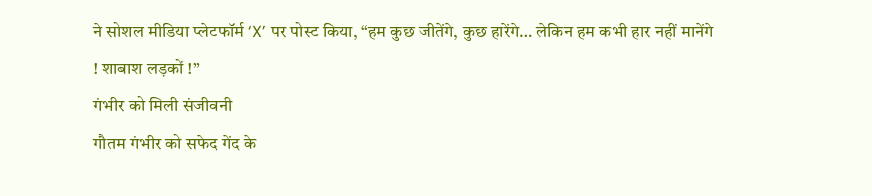ने सोशल मीडिया प्लेटफॉर्म ‘X’ पर पोस्ट किया, “हम कुछ जीतेंगे, कुछ हारेंगे… लेकिन हम कभी हार नहीं मानेंगे ! शाबाश लड़कों !”
गंभीर को मिली संजीवनी
गौतम गंभीर को सफेद गेंद के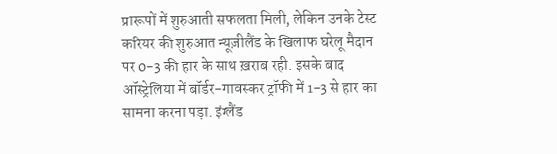प्रारूपों में शुरुआती सफलता मिली, लेकिन उनके टेस्ट करियर की शुरुआत न्यूज़ीलैंड के खिलाफ घरेलू मैदान पर 0-3 की हार के साथ ख़राब रही. इसके बाद ऑस्ट्रेलिया में बॉर्डर-गावस्कर ट्रॉफी में 1-3 से हार का सामना करना पड़ा. इंग्लैंड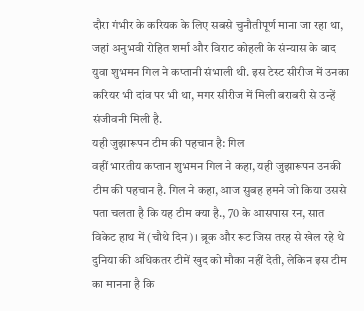दौरा गंभीर के करियक के लिए सबसे चुनौतीपूर्ण माना जा रहा था, जहां अनुभवी रोहित शर्मा और विराट कोहली के संन्यास के बाद युवा शुभमन गिल ने कप्तानी संभाली थी. इस टेस्ट सीरीज में उनका करियर भी दांव पर भी था, मगर सीरीज में मिली बराबरी से उन्हें संजीवनी मिली है.
यही जुझारूपन टीम की पहचान है: गिल
वहीं भारतीय कप्तान शुभमन गिल ने कहा, यही जुझारूपन उनकी टीम की पहचान है. गिल ने कहा, आज सुबह हमने जो किया उससे पता चलता है कि यह टीम क्या है., 70 के आसपास रन, सात विकेट हाथ में (चौथे दिन)। ब्रूक और रूट जिस तरह से खेल रहे थे दुनिया की अधिकतर टीमें खुद को मौका नहीं देती, लेकिन इस टीम का मानना है कि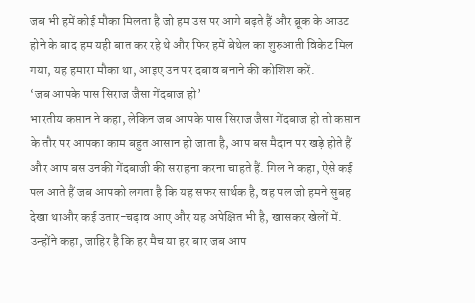जब भी हमें कोई मौका मिलता है जो हम उस पर आगे बढ़ते हैं और ब्रूक के आउट होने के बाद हम यही बात कर रहे थे और फिर हमें बेथेल का शुरुआती विकेट मिल गया, यह हमारा मौका था, आइए उन पर दबाव बनाने की कोशिश करें.
‘जब आपके पास सिराज जैसा गेंदबाज हो’
भारतीय कप्तान ने कहा, लेकिन जब आपके पास सिराज जैसा गेंदबाज हो तो कप्तान के तौर पर आपका काम बहुत आसान हो जाता है, आप बस मैदान पर खड़े होते हैं और आप बस उनकी गेंदबाजी की सराहना करना चाहते हैं. गिल ने कहा, ऐसे कई पल आते हैं जब आपको लगता है कि यह सफर सार्थक है, वह पल जो हमने सुबह देखा थाऔर कई उतार-चढ़ाव आए और यह अपेक्षित भी है, खासकर खेलों में. उन्होंने कहा, जाहिर है कि हर मैच या हर बार जब आप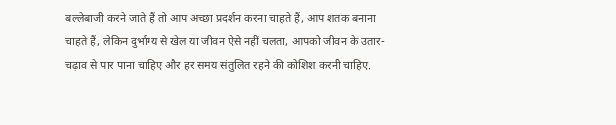बल्लेबाजी करने जाते हैं तो आप अच्छा प्रदर्शन करना चाहते हैं, आप शतक बनाना चाहते हैं, लेकिन दुर्भाग्य से खेल या जीवन ऐसे नहीं चलता, आपको जीवन के उतार-चढ़ाव से पार पाना चाहिए और हर समय संतुलित रहने की कोशिश करनी चाहिए.